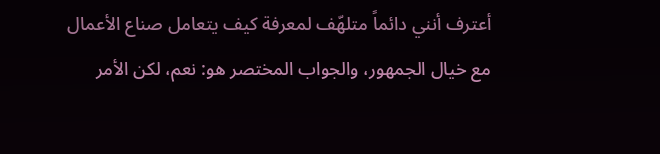أعترف أنني دائماً متلهّف لمعرفة كيف يتعامل صناع الأعمال مع خيال الجمهور، والجواب المختصر هو: نعم، لكن الأمر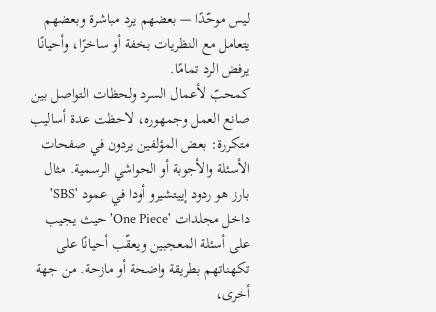ليس موحّدًا — بعضهم يرد مباشرة وبعضهم يتعامل مع النظريات بخفة أو ساخرًا، وأحيانًا يرفض الرد تمامًا.
كمحبّ لأعمال السرد ولحظات التواصل بين صانع العمل وجمهوره، لاحظت عدة أساليب متكررة: بعض المؤلفين يردون في صفحات الأسئلة والأجوبة أو الحواشي الرسمية. مثال بارز هو ردود إييتشيرو أودا في عمود 'SBS' داخل مجلدات 'One Piece' حيث يجيب على أسئلة المعجبين ويعقّب أحيانًا على تكهناتهم بطريقة واضحة أو مازحة. من جهة أخرى،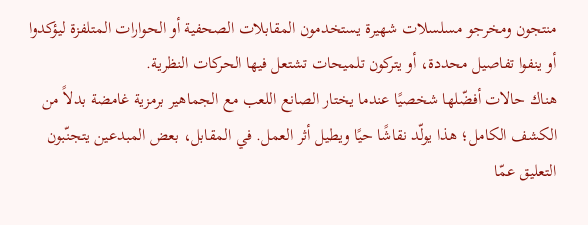منتجون ومخرجو مسلسلات شهيرة يستخدمون المقابلات الصحفية أو الحوارات المتلفزة ليؤكدوا أو ينفوا تفاصيل محددة، أو يتركون تلميحات تشتعل فيها الحركات النظرية.
هناك حالات أفضّلها شخصيًا عندما يختار الصانع اللعب مع الجماهير برمزية غامضة بدلاً من الكشف الكامل؛ هذا يولّد نقاشًا حيًا ويطيل أثر العمل. في المقابل، بعض المبدعين يتجنّبون التعليق عمّا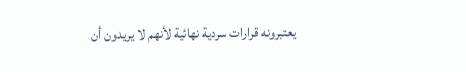يعتبرونه قرارات سردية نهائية لأنهم لا يريدون أن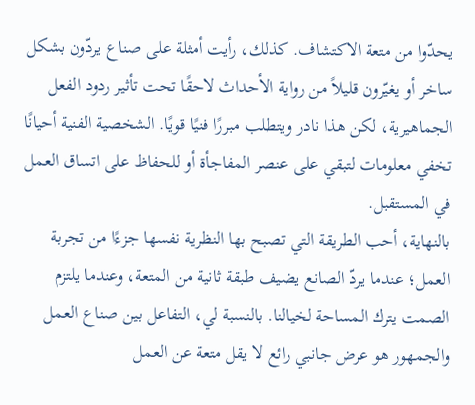يحدّوا من متعة الاكتشاف. كذلك، رأيت أمثلة على صناع يردّون بشكل ساخر أو يغيّرون قليلاً من رواية الأحداث لاحقًا تحت تأثير ردود الفعل الجماهيرية، لكن هذا نادر ويتطلب مبررًا فنيًا قويًا. الشخصية الفنية أحيانًا تخفي معلومات لتبقي على عنصر المفاجأة أو للحفاظ على اتساق العمل في المستقبل.
بالنهاية، أحب الطريقة التي تصبح بها النظرية نفسها جزءًا من تجربة العمل؛ عندما يردّ الصانع يضيف طبقة ثانية من المتعة، وعندما يلتزم الصمت يترك المساحة لخيالنا. بالنسبة لي، التفاعل بين صناع العمل والجمهور هو عرض جانبي رائع لا يقل متعة عن العمل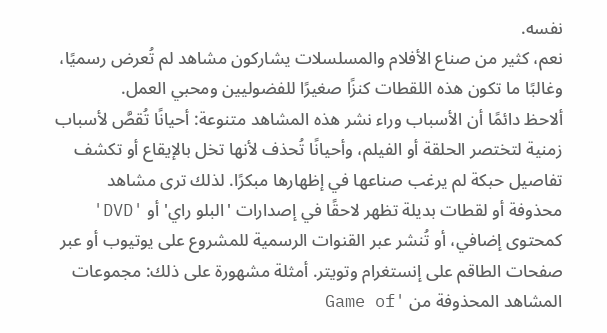نفسه.
نعم، كثير من صناع الأفلام والمسلسلات يشاركون مشاهد لم تُعرض رسميًا، وغالبًا ما تكون هذه اللقطات كنزًا صغيرًا للفضوليين ومحبي العمل.
ألاحظ دائمًا أن الأسباب وراء نشر هذه المشاهد متنوعة: أحيانًا تُقصَّ لأسباب زمنية لتختصر الحلقة أو الفيلم، وأحيانًا تُحذف لأنها تخل بالإيقاع أو تكشف تفاصيل حبكة لم يرغب صناعها في إظهارها مبكرًا. لذلك ترى مشاهد محذوفة أو لقطات بديلة تظهر لاحقًا في إصدارات 'البلو راي' أو 'DVD' كمحتوى إضافي، أو تُنشر عبر القنوات الرسمية للمشروع على يوتيوب أو عبر صفحات الطاقم على إنستغرام وتويتر. أمثلة مشهورة على ذلك: مجموعات المشاهد المحذوفة من 'Game of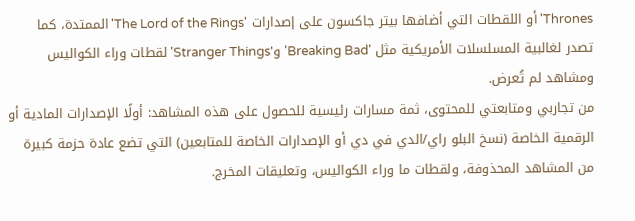Thrones' أو اللقطات التي أضافها بيتر جاكسون على إصدارات 'The Lord of the Rings' الممتدة، كما تصدر لغالبية المسلسلات الأمريكية مثل 'Breaking Bad' و'Stranger Things' لقطات وراء الكواليس ومشاهد لم تُعرض.
من تجاربي ومتابعتي للمحتوى، ثمة مسارات رئيسية للحصول على هذه المشاهد: أولًا الإصدارات المادية أو الرقمية الخاصة (نسخ البلو راي/الدي في دي أو الإصدارات الخاصة للمتابعين) التي تضع عادة حزمة كبيرة من المشاهد المحذوفة، ولقطات ما وراء الكواليس، وتعليقات المخرج.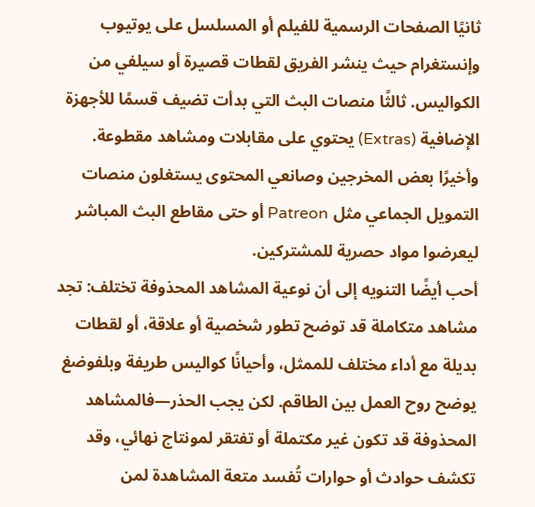ثانيًا الصفحات الرسمية للفيلم أو المسلسل على يوتيوب وإنستغرام حيث ينشر الفريق لقطات قصيرة أو سيلفي من الكواليس. ثالثًا منصات البث التي بدأت تضيف قسمًا للأجهزة الإضافية (Extras) يحتوي على مقابلات ومشاهد مقطوعة. وأخيرًا بعض المخرجين وصانعي المحتوى يستغلون منصات التمويل الجماعي مثل Patreon أو حتى مقاطع البث المباشر ليعرضوا مواد حصرية للمشتركين.
أحب أيضًا التنويه إلى أن نوعية المشاهد المحذوفة تختلف: تجد مشاهد متكاملة قد توضح تطور شخصية أو علاقة، أو لقطات بديلة مع أداء مختلف للممثل، وأحيانًا كواليس طريفة وبلفوضغ يوضح روح العمل بين الطاقم. لكن يجب الحذر—فالمشاهد المحذوفة قد تكون غير مكتملة أو تفتقر لمونتاج نهائي، وقد تكشف حوادث أو حوارات تُفسد متعة المشاهدة لمن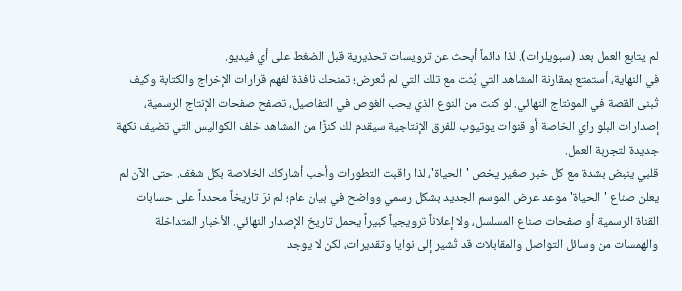لم يتابع العمل بعد (سبويلرات). لذا دائماً أبحث عن ترويسات تحذيرية قبل الضغط على أي فيديو.
في النهاية، أستمتع بمقارنة المشاهد التي بُثت مع تلك التي لم تُعرض؛ تمنحك نافذة لفهم قرارات الإخراج والكتابة وكيف تُبنى القصة في المونتاج النهائي. لو كنت من النوع الذي يحب الغوص في التفاصيل، تصفح صفحات الإنتاج الرسمية، إصدارات البلو راي الخاصة أو قنوات يوتيوب للفرق الإنتاجية سيقدم لك كنزًا من المشاهد خلف الكواليس التي تضيف نكهة جديدة لتجربة العمل.
قلبي ينبض بشدة مع كل خبر صغير يخص 'الحياة'، لذا راقبت التطورات وأحب أشاركك الخلاصة بكل شغف. حتى الآن لم يعلن صناع 'الحياة' موعد عرض الموسم الجديد بشكل رسمي وواضح في بيان عام؛ لم نرَ تاريخاً محدداً على حسابات القناة الرسمية أو صفحات صناع المسلسل، ولا إعلاناً ترويجياً كبيراً يحمل تاريخ الإصدار النهائي. الأخبار المتداخلة والهمسات من وسائل التواصل والمقابلات قد تُشير إلى نوايا وتقديرات، لكن لا يوجد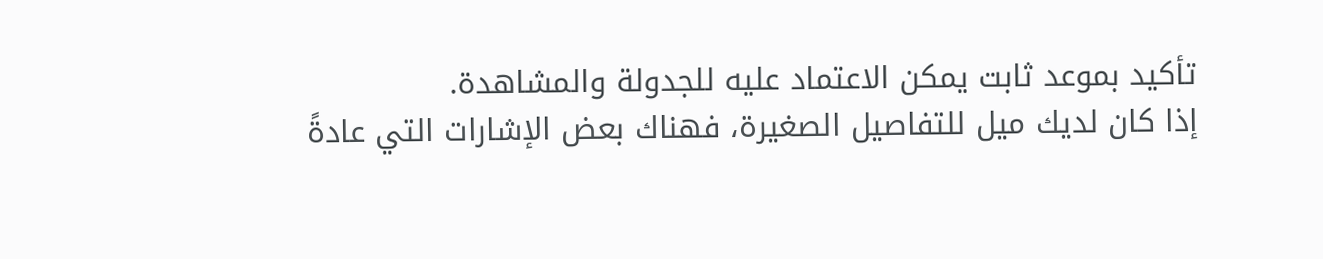تأكيد بموعد ثابت يمكن الاعتماد عليه للجدولة والمشاهدة.
إذا كان لديك ميل للتفاصيل الصغيرة، فهناك بعض الإشارات التي عادةً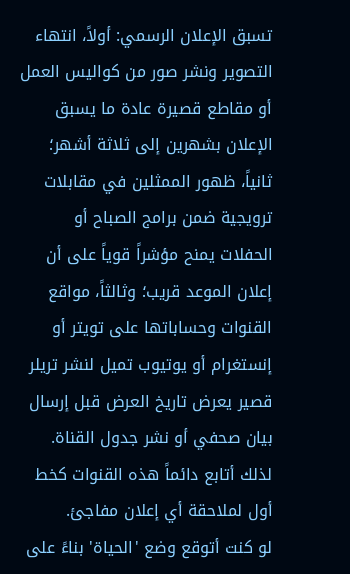تسبق الإعلان الرسمي: أولاً، انتهاء التصوير ونشر صور من كواليس العمل أو مقاطع قصيرة عادة ما يسبق الإعلان بشهرين إلى ثلاثة أشهر؛ ثانياً، ظهور الممثلين في مقابلات ترويجية ضمن برامج الصباح أو الحفلات يمنح مؤشراً قوياً على أن إعلان الموعد قريب؛ وثالثاً، مواقع القنوات وحساباتها على تويتر أو إنستغرام أو يوتيوب تميل لنشر تريلر قصير يعرض تاريخ العرض قبل إرسال بيان صحفي أو نشر جدول القناة. لذلك أتابع دائماً هذه القنوات كخط أول لملاحقة أي إعلان مفاجئ.
لو كنت أتوقع وضع 'الحياة' بناءً على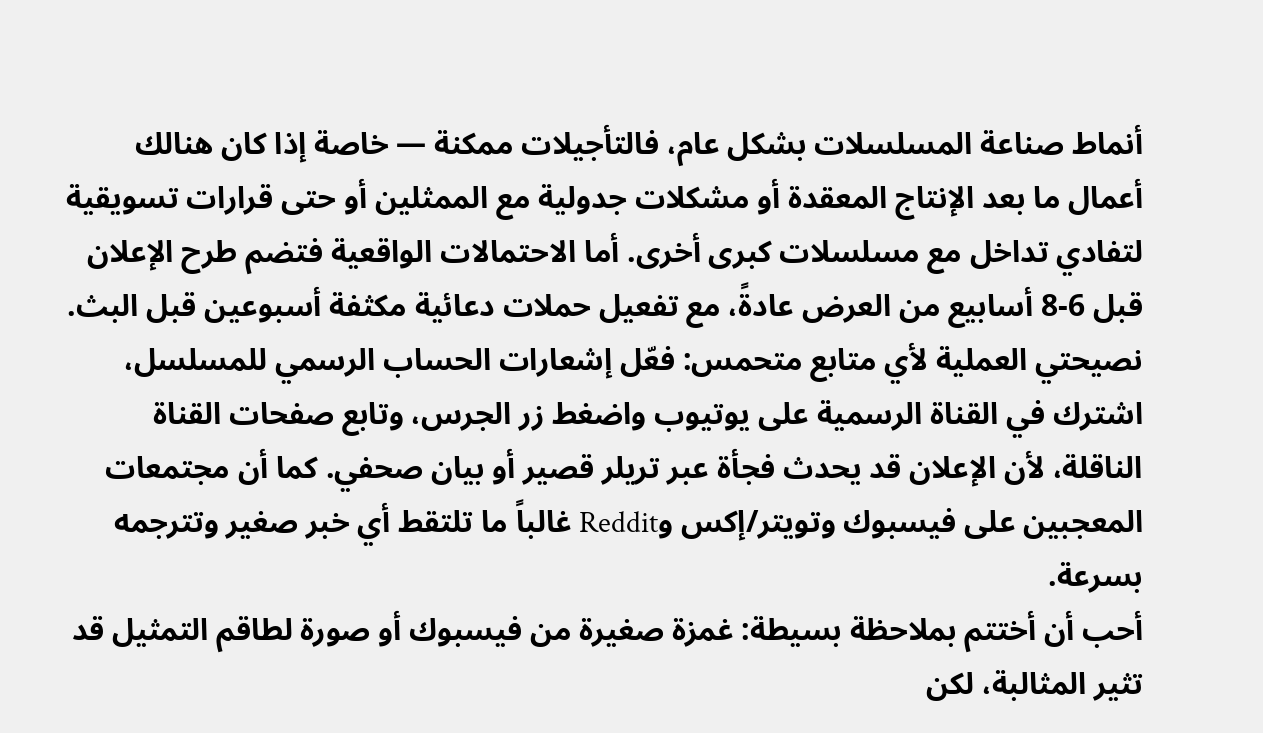أنماط صناعة المسلسلات بشكل عام، فالتأجيلات ممكنة — خاصة إذا كان هنالك أعمال ما بعد الإنتاج المعقدة أو مشكلات جدولية مع الممثلين أو حتى قرارات تسويقية لتفادي تداخل مع مسلسلات كبرى أخرى. أما الاحتمالات الواقعية فتضم طرح الإعلان قبل 6-8 أسابيع من العرض عادةً، مع تفعيل حملات دعائية مكثفة أسبوعين قبل البث. نصيحتي العملية لأي متابع متحمس: فعّل إشعارات الحساب الرسمي للمسلسل، اشترك في القناة الرسمية على يوتيوب واضغط زر الجرس، وتابع صفحات القناة الناقلة، لأن الإعلان قد يحدث فجأة عبر تريلر قصير أو بيان صحفي. كما أن مجتمعات المعجبين على فيسبوك وتويتر/إكس وReddit غالباً ما تلتقط أي خبر صغير وتترجمه بسرعة.
أحب أن أختتم بملاحظة بسيطة: غمزة صغيرة من فيسبوك أو صورة لطاقم التمثيل قد تثير المثالبة، لكن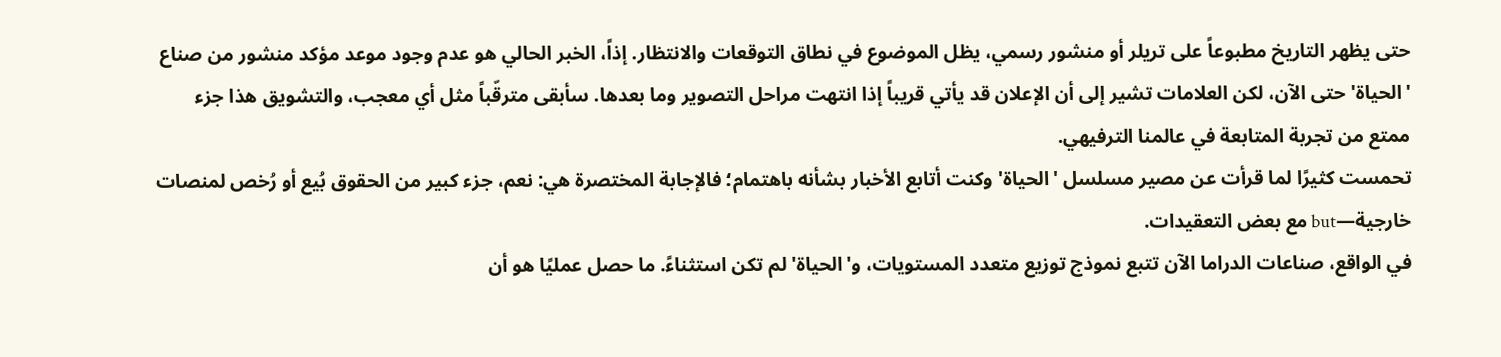حتى يظهر التاريخ مطبوعاً على تريلر أو منشور رسمي، يظل الموضوع في نطاق التوقعات والانتظار. إذاً، الخبر الحالي هو عدم وجود موعد مؤكد منشور من صناع 'الحياة' حتى الآن، لكن العلامات تشير إلى أن الإعلان قد يأتي قريباً إذا انتهت مراحل التصوير وما بعدها. سأبقى مترقّباً مثل أي معجب، والتشويق هذا جزء ممتع من تجربة المتابعة في عالمنا الترفيهي.
تحمست كثيرًا لما قرأت عن مصير مسلسل 'الحياة' وكنت أتابع الأخبار بشأنه باهتمام؛ فالإجابة المختصرة هي: نعم، جزء كبير من الحقوق بُيع أو رُخص لمنصات خارجية—but مع بعض التعقيدات.
في الواقع، صناعات الدراما الآن تتبع نموذج توزيع متعدد المستويات، و'الحياة' لم تكن استثناءً. ما حصل عمليًا هو أن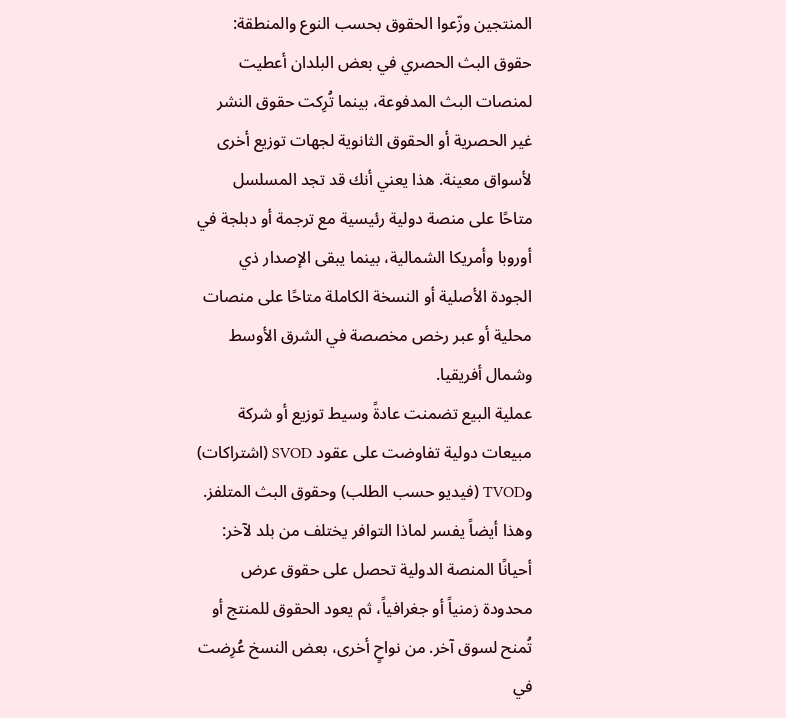المنتجين وزّعوا الحقوق بحسب النوع والمنطقة: حقوق البث الحصري في بعض البلدان أعطيت لمنصات البث المدفوعة، بينما تُرِكت حقوق النشر غير الحصرية أو الحقوق الثانوية لجهات توزيع أخرى لأسواق معينة. هذا يعني أنك قد تجد المسلسل متاحًا على منصة دولية رئيسية مع ترجمة أو دبلجة في أوروبا وأمريكا الشمالية، بينما يبقى الإصدار ذي الجودة الأصلية أو النسخة الكاملة متاحًا على منصات محلية أو عبر رخص مخصصة في الشرق الأوسط وشمال أفريقيا.
عملية البيع تضمنت عادةً وسيط توزيع أو شركة مبيعات دولية تفاوضت على عقود SVOD (اشتراكات) وTVOD (فيديو حسب الطلب) وحقوق البث المتلفز. وهذا أيضاً يفسر لماذا التوافر يختلف من بلد لآخر: أحيانًا المنصة الدولية تحصل على حقوق عرض محدودة زمنياً أو جغرافياً، ثم يعود الحقوق للمنتج أو تُمنح لسوق آخر. من نواحٍ أخرى، بعض النسخ عُرِضت في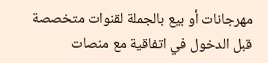مهرجانات أو بيع بالجملة لقنوات متخصصة قبل الدخول في اتفاقية مع منصات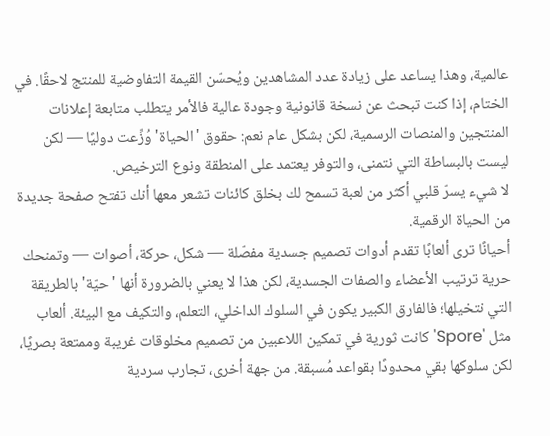عالمية، وهذا يساعد على زيادة عدد المشاهدين ويُحسّن القيمة التفاوضية للمنتج لاحقًا. في الختام، إذا كنت تبحث عن نسخة قانونية وجودة عالية فالأمر يتطلب متابعة إعلانات المنتجين والمنصات الرسمية، لكن بشكل عام نعم: حقوق 'الحياة' وُزِّعت دوليًا — لكن ليست بالبساطة التي نتمنى، والتوفر يعتمد على المنطقة ونوع الترخيص.
لا شيء يسرّ قلبي أكثر من لعبة تسمح لك بخلق كائنات تشعر معها أنك تفتح صفحة جديدة من الحياة الرقمية.
أحيانًا ترى ألعابًا تقدم أدوات تصميم جسدية مفصّلة — شكل، حركة، أصوات — وتمنحك حرية ترتيب الأعضاء والصفات الجسدية، لكن هذا لا يعني بالضرورة أنها 'حيّة' بالطريقة التي نتخيلها؛ فالفارق الكبير يكون في السلوك الداخلي، التعلم، والتكيف مع البيئة. ألعاب مثل 'Spore' كانت ثورية في تمكين اللاعبين من تصميم مخلوقات غريبة وممتعة بصريًا، لكن سلوكها بقي محدودًا بقواعد مُسبقة. من جهة أخرى، تجارب سردية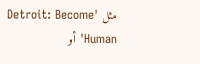مثل 'Detroit: Become Human' أو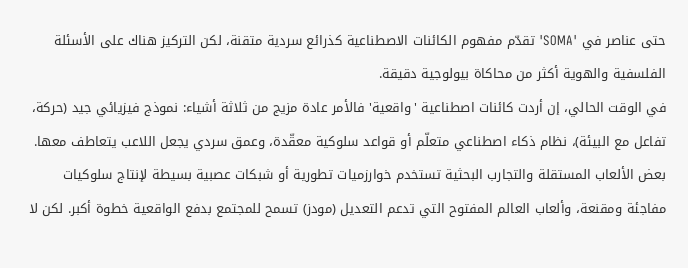حتى عناصر في 'SOMA' تقدّم مفهوم الكائنات الاصطناعية كذرائع سردية متقنة، لكن التركيز هناك على الأسئلة الفلسفية والهوية أكثر من محاكاة بيولوجية دقيقة.
في الوقت الحالي، إن أردت كائنات اصطناعية 'واقعية' فالأمر عادة مزيج من ثلاثة أشياء: نموذج فيزيائي جيد (حركة، تفاعل مع البيئة)، نظام ذكاء اصطناعي متعلّم أو قواعد سلوكية معقّدة، وعمق سردي يجعل اللاعب يتعاطف معها. بعض الألعاب المستقلة والتجارب البحثية تستخدم خوارزميات تطورية أو شبكات عصبية بسيطة لإنتاج سلوكيات مفاجئة ومقنعة، وألعاب العالم المفتوح التي تدعم التعديل (مودز) تسمح للمجتمع بدفع الواقعية خطوة أكبر. لكن لا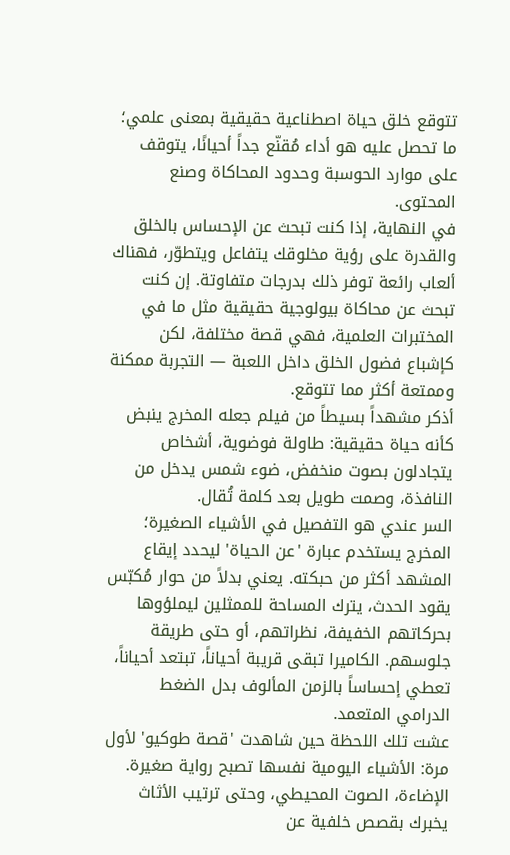تتوقع خلق حياة اصطناعية حقيقية بمعنى علمي؛ ما تحصل عليه هو أداء مُقنّع جداً أحيانًا، يتوقف على موارد الحوسبة وحدود المحاكاة وصنع المحتوى.
في النهاية، إذا كنت تبحث عن الإحساس بالخلق والقدرة على رؤية مخلوقك يتفاعل ويتطوّر، فهناك ألعاب رائعة توفر ذلك بدرجات متفاوتة. إن كنت تبحث عن محاكاة بيولوجية حقيقية مثل ما في المختبرات العلمية، فهي قصة مختلفة، لكن كإشباع فضول الخلق داخل اللعبة — التجربة ممكنة وممتعة أكثر مما تتوقع.
أذكر مشهداً بسيطاً من فيلم جعله المخرج ينبض كأنه حياة حقيقية: طاولة فوضوية، أشخاص يتجادلون بصوت منخفض، ضوء شمس يدخل من النافذة، وصمت طويل بعد كلمة تُقال.
السر عندي هو التفصيل في الأشياء الصغيرة؛ المخرج يستخدم عبارة 'عن الحياة' ليحدد إيقاع المشهد أكثر من حبكته. يعني بدلاً من حوار مُكبّس يقود الحدث، يترك المساحة للممثلين ليملؤوها بحركاتهم الخفيفة، نظراتهم، أو حتى طريقة جلوسهم. الكاميرا تبقى قريبة أحياناً، تبتعد أحياناً، تعطي إحساساً بالزمن المألوف بدل الضغط الدرامي المتعمد.
عشت تلك اللحظة حين شاهدت 'قصة طوكيو' لأول مرة: الأشياء اليومية نفسها تصبح رواية صغيرة. الإضاءة، الصوت المحيطي، وحتى ترتيب الأثاث يخبرك بقصص خلفية عن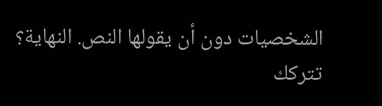الشخصيات دون أن يقولها النص. النهاية؟ تتركك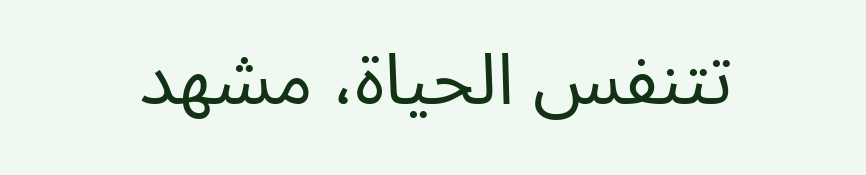تتنفس الحياة، مشهد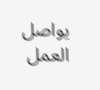يواصل العمل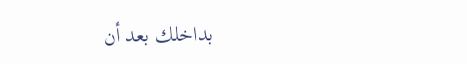بداخلك بعد أن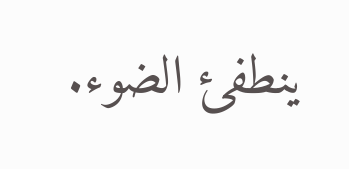ينطفئ الضوء.